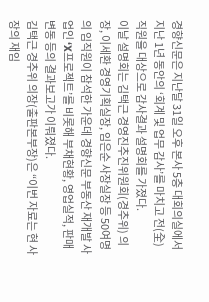경향신문은 지난달 31일 오후 본사 5층 대회의실에서 지난 1년 동안의 ‘회계 및 업무 감사’를 마치고 전(全)직원을 대상으로 감사결과 설명회를 가졌다.
이날 설명회는 김택근 경영진추진위원회(경추위) 의장, 이세환 경영기획실장, 임은순 사장실장 등 50여명의 임직원이 참석한 가운데 경향신문 부동산 재개발 사업인 ‘X프로젝트’를 비롯해 부채현황, 영업실적, 판매변동 등의 결과보고가 이뤄졌다.
김택근 경추위 의장(출판본부장)은 “이번 자료는 현 사장의 재임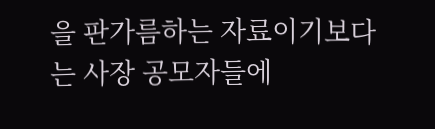을 판가름하는 자료이기보다는 사장 공모자들에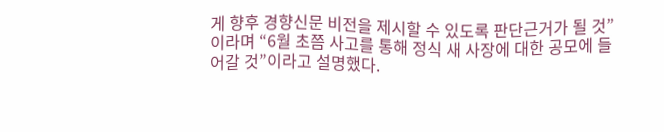게 향후 경향신문 비전을 제시할 수 있도록 판단근거가 될 것”이라며 “6월 초쯤 사고를 통해 정식 새 사장에 대한 공모에 들어갈 것”이라고 설명했다.